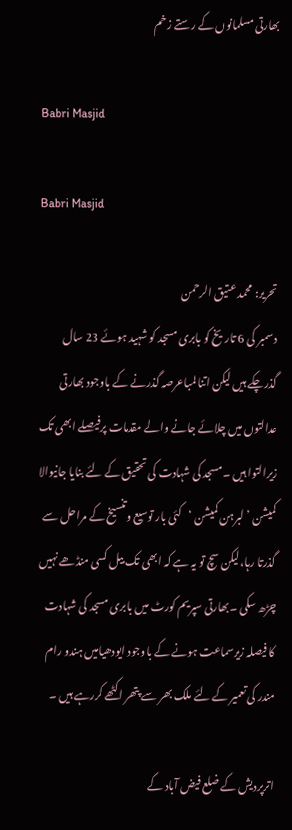بھارتی مسلمانوں کے رستے زخم

Babri Masjid

Babri Masjid

تحریر: محمد عتیق الرحمن
دسمبر کی 6 تاریخ کو بابری مسجد کو شہید ہوئے 23 سال گذرچکے ہیں لیکن اتنا لمباعرصہ گذرنے کے باوجود بھارتی عدالتوں میں چلائے جانے والے مقدمات پرفیصلے ابھی تک زیرالتوا ہیں ۔مسجد کی شہادت کی تحقیق کے لئے بنایا جانیوالا کمیشن ’لبرہن کمیشن ‘کئی بار توسیع وتنسیخ کے مراحل سے گذرتا رہا،لیکن سچ تو یہ ہے کہ ابھی تک بیل کسی منڈھے نہیں چڑھ سکی ۔بھارتی سپریم کورٹ میں بابری مسجد کی شہادت کا فیصلہ زیرسماعت ہونے کے باوجود ایودھیامیں ہندو رام مندر کی تعمیر کے لئے ملک بھر سے پتھر اکٹھے کررہے ہیں ۔

اترپردیش کے ضلع فیض آباد کے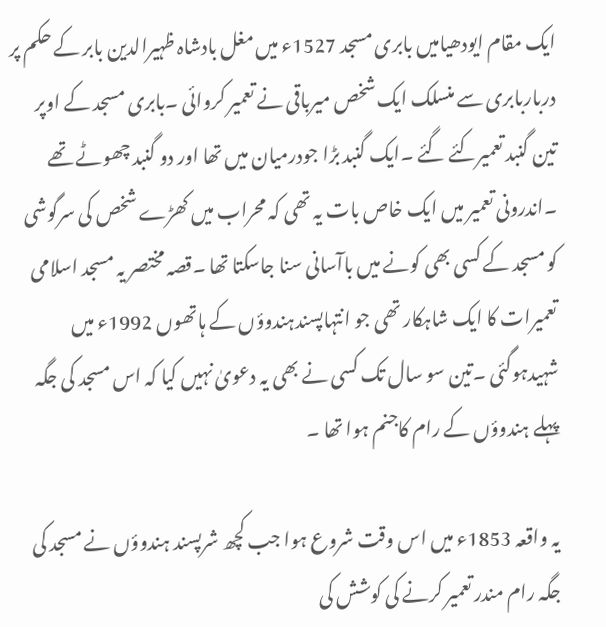ایک مقام ایودھیامیں بابری مسجد 1527ء میں مغل بادشاہ ظہیرالدین بابر کے حکم پر درباربابری سے منسلک ایک شخص میرباقی نے تعمیر کروائی ۔بابری مسجد کے اوپر تین گنبد تعمیرکئے گئے ۔ایک گنبد بڑا جودرمیان میں تھا اور دو گنبد چھوٹے تھے ۔اندرونی تعمیر میں ایک خاص بات یہ تھی کہ محراب میں کھڑے شخص کی سرگوشی کو مسجد کے کسی بھی کونے میں باآسانی سنا جاسکتا تھا ۔قصہ مختصر یہ مسجد اسلامی تعمیرات کا ایک شاہکار تھی جو انتہاپسندہندوؤں کے ہاتھوں 1992ء میں شہیدہوگئی ۔تین سو سال تک کسی نے بھی یہ دعویٰ نہیں کیا کہ اس مسجد کی جگہ پہلے ہندوؤں کے رام کاجنم ہوا تھا ۔

یہ واقعہ 1853ء میں اس وقت شروع ہوا جب کچھ شرپسند ہندوؤں نے مسجد کی جگہ رام مندر تعمیر کرنے کی کوشش کی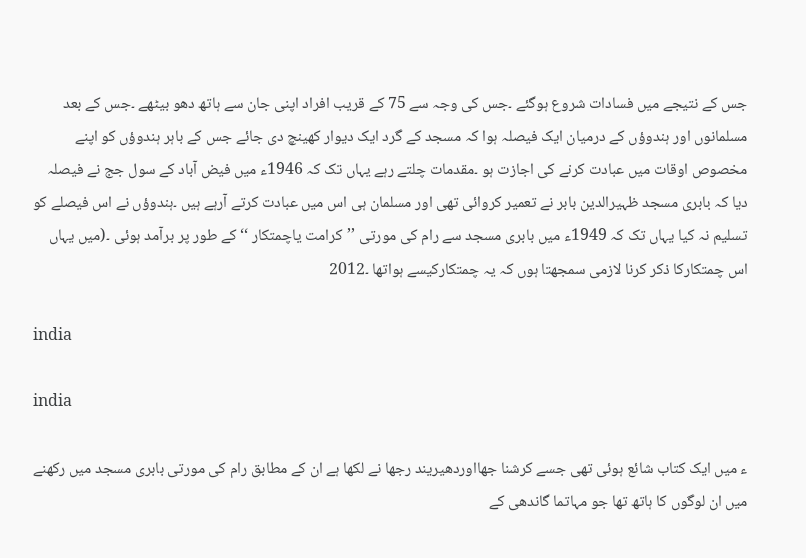جس کے نتیجے میں فسادات شروع ہوگئے ۔جس کی وجہ سے 75 کے قریب افراد اپنی جان سے ہاتھ دھو بیٹھے ۔جس کے بعد مسلمانوں اور ہندوؤں کے درمیان ایک فیصلہ ہوا کہ مسجد کے گرد ایک دیوار کھینچ دی جائے جس کے باہر ہندوؤں کو اپنے مخصوص اوقات میں عبادت کرنے کی اجازت ہو ۔مقدمات چلتے رہے یہاں تک کہ 1946ء میں فیض آباد کے سول جج نے فیصلہ دیا کہ بابری مسجد ظہیرالدین بابر نے تعمیر کروائی تھی اور مسلمان ہی اس میں عبادت کرتے آرہے ہیں ۔ہندوؤں نے اس فیصلے کو تسلیم نہ کیا یہاں تک کہ 1949ء میں بابری مسجد سے رام کی مورتی ’’کرامت یاچمتکار ‘‘کے طور پر برآمد ہوئی ۔(میں یہاں اس چمتکارکا ذکر کرنا لازمی سمجھتا ہوں کہ یہ چمتکارکیسے ہواتھا ۔2012

india

india

ء میں ایک کتاب شائع ہوئی تھی جسے کرشنا جھااوردھیریند رجھا نے لکھا ہے ان کے مطابق رام کی مورتی بابری مسجد میں رکھنے میں ان لوگوں کا ہاتھ تھا جو مہاتما گاندھی کے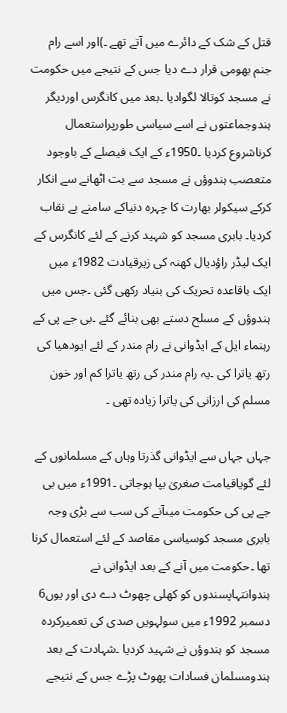قتل کے شک کے دائرے میں آتے تھے ۔)اور اسے رام جنم بھومی قرار دے دیا جس کے نتیجے میں حکومت نے مسجد کوتالا لگوادیا ۔بعد میں کانگرس اوردیگر ہندوجماعتوں نے اسے سیاسی طورپراستعمال کرناشروع کردیا ۔1950ء کے ایک فیصلے کے باوجود متعصب ہندوؤں نے مسجد سے بت اٹھانے سے انکار کرکے سیکولر بھارت کا چہرہ دنیاکے سامنے بے نقاب کردیا۔ بابری مسجد کو شہید کرنے کے لئے کانگرس کے ایک لیڈر راؤدیال کھنہ کی زیرقیادت 1982ء میں ایک باقاعدہ تحریک کی بنیاد رکھی گئی ۔جس میں ہندوؤں کے مسلح دستے بھی بنائے گئے ۔بی جے پی کے رہنماء ایل کے ایڈوانی نے رام مندر کے لئے ایودھیا کی رتھ یاترا کی ۔یہ رام مندر کی رتھ یاترا کم اور خون مسلم کی ارزانی کی یاترا زیادہ تھی ۔

جہاں جہاں سے ایڈوانی گذرتا وہاں کے مسلمانوں کے لئے گویاقیامت صغریٰ بپا ہوجاتی ۔1991ء میں بی جے پی کی حکومت میںآنے کی سب سے بڑی وجہ بابری مسجد کوسیاسی مقاصد کے لئے استعمال کرنا تھا ۔حکومت میں آنے کے بعد ایڈوانی نے ہندوانتہاپسندوں کو کھلی چھوٹ دے دی اور یوں6 دسمبر 1992ء میں سولہویں صدی کی تعمیرکردہ مسجد کو ہندوؤں نے شہید کردیا ۔شہادت کے بعد ہندومسلمان فسادات پھوٹ پڑے جس کے نتیجے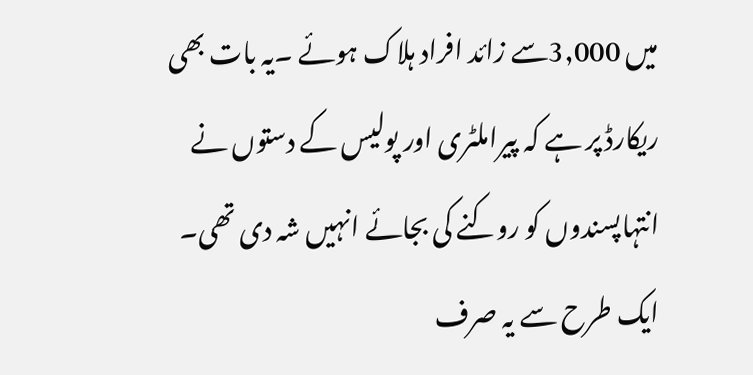میں 3,000سے زائد افراد ہلاک ہوئے ۔یہ بات بھی ریکارڈ پر ہے کہ پیراملٹری اور پولیس کے دستوں نے انتہاپسندوں کو روکنے کی بجائے انہیں شہ دی تھی۔ ایک طرح سے یہ صرف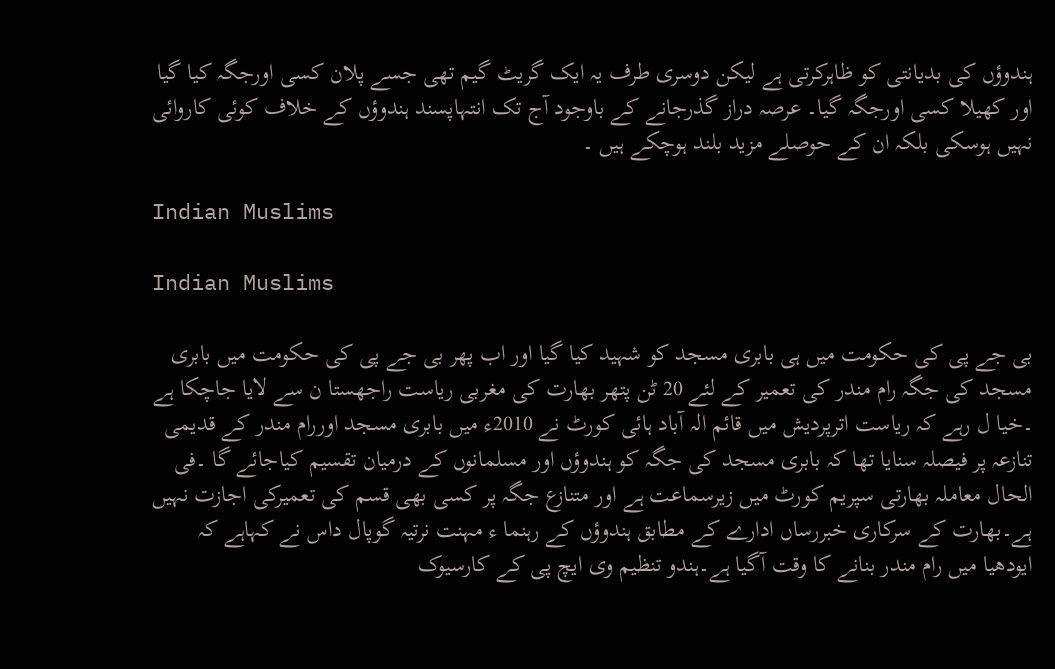ہندوؤں کی بدیانتی کو ظاہرکرتی ہے لیکن دوسری طرف یہ ایک گریٹ گیم تھی جسے پلان کسی اورجگہ کیا گیا اور کھیلا کسی اورجگہ گیا۔ عرصہ دراز گذرجانے کے باوجود آج تک انتہاپسند ہندوؤں کے خلاف کوئی کاروائی نہیں ہوسکی بلکہ ان کے حوصلے مزید بلند ہوچکے ہیں ۔

Indian Muslims

Indian Muslims

بی جے پی کی حکومت میں ہی بابری مسجد کو شہید کیا گیا اور اب پھر بی جے پی کی حکومت میں بابری مسجد کی جگہ رام مندر کی تعمیر کے لئے 20 ٹن پتھر بھارت کی مغربی ریاست راجھستا ن سے لایا جاچکا ہے ۔خیا ل رہے کہ ریاست اترپردیش میں قائم الہ آباد ہائی کورٹ نے 2010ء میں بابری مسجد اوررام مندر کے قدیمی تنازعہ پر فیصلہ سنایا تھا کہ بابری مسجد کی جگہ کو ہندوؤں اور مسلمانوں کے درمیان تقسیم کیاجائے گا ۔فی الحال معاملہ بھارتی سپریم کورٹ میں زیرسماعت ہے اور متنازع جگہ پر کسی بھی قسم کی تعمیرکی اجازت نہیں ہے۔بھارت کے سرکاری خبررساں ادارے کے مطابق ہندوؤں کے رہنما ء مہنت نرتیہ گوپال داس نے کہاہے کہ ایودھیا میں رام مندر بنانے کا وقت آگیا ہے۔ہندو تنظیم وی ایچ پی کے کارسیوک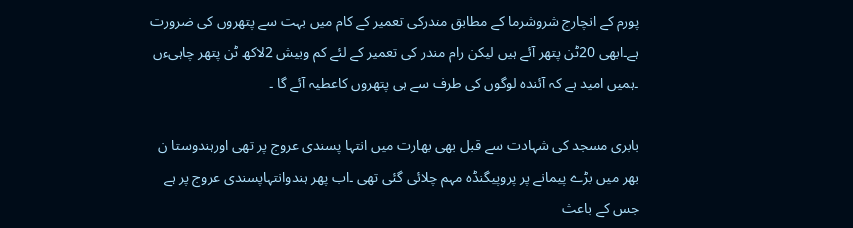پورم کے انچارج شروشرما کے مطابق مندرکی تعمیر کے کام میں بہت سے پتھروں کی ضرورت ہے۔ابھی 20ٹن پتھر آئے ہیں لیکن رام مندر کی تعمیر کے لئے کم وبیش 2لاکھ ٹن پتھر چاہیءں ۔ہمیں امید ہے کہ آئندہ لوگوں کی طرف سے ہی پتھروں کاعطیہ آئے گا ۔

بابری مسجد کی شہادت سے قبل بھی بھارت میں انتہا پسندی عروج پر تھی اورہندوستا ن بھر میں بڑے پیمانے پر پروپیگنڈہ مہم چلائی گئی تھی ۔اب پھر ہندوانتہاپسندی عروج پر ہے جس کے باعث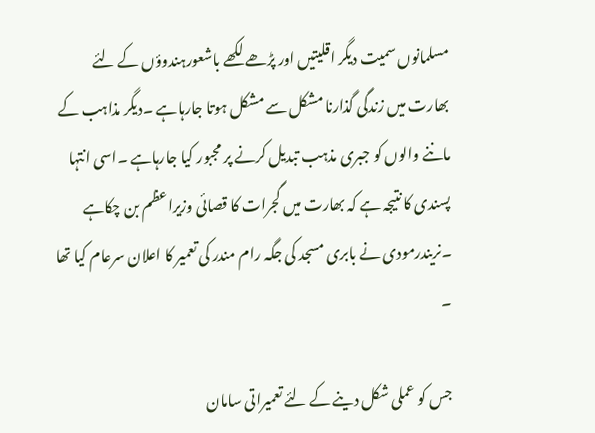مسلمانوں سمیت دیگر اقلیتیں اور پڑھے لکھے باشعورہندوؤں کے لئے بھارت میں زندگی گذارنا مشکل سے مشکل ہوتا جارہاہے ۔دیگر مذاہب کے ماننے والوں کو جبری مذہب تبدیل کرنے پر مجبور کیا جارہاہے ۔اسی انتہا پسندی کا نتیجہ ہے کہ بھارت میں گجرات کا قصائی وزیراعظم بن چکاہے ۔نریندرمودی نے بابری مسجد کی جگہ رام مندر کی تعمیر کا اعلان سرعام کیا تھا ۔

جس کو عملی شکل دینے کے لئے تعمیراتی سامان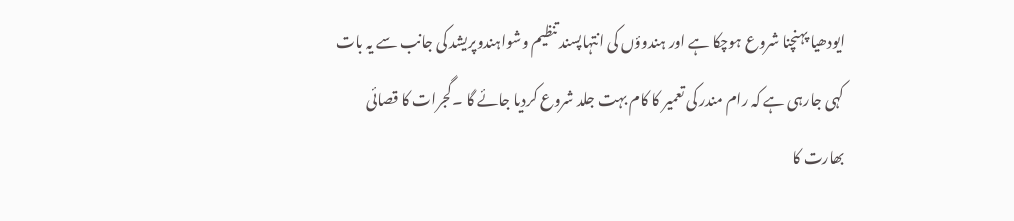ایودھیا پہنچنا شروع ہوچکا ہے اور ہندوؤں کی انتہاپسند تنظیم وشواہندوپریشد کی جانب سے یہ بات کہی جارہی ہے کہ رام مندر کی تعمیر کا کام بہت جلد شروع کردیا جائے گا ۔گجرات کا قصائی بھارت کا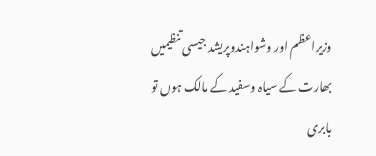وزیراعظم اور وشواہندوپریشد جیسی تنظیمیں بھارت کے سیاہ وسفید کے مالک ہوں تو بابری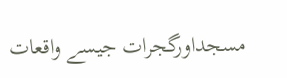مسجداورگجرات جیسے واقعات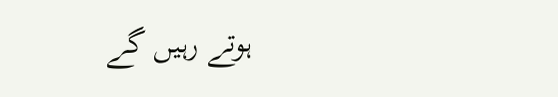ہوتے رہیں گے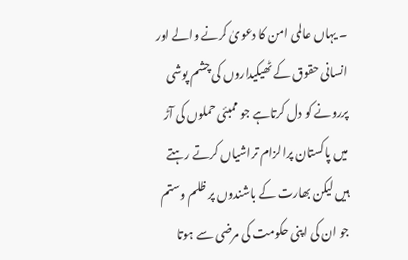۔ یہاں عالمی امن کا دعویٰ کرنے والے اور انسانی حقوق کے ٹھیکیداروں کی چشم پوشی پررونے کو دل کرتاہے جو ممبئی حملوں کی آڑ میں پاکستان پرالزام تراشیاں کرتے رہتے ہیں لیکن بھارت کے باشندوں پر ظلم وستم جو ان کی اپنی حکومت کی مرضی سے ہوتا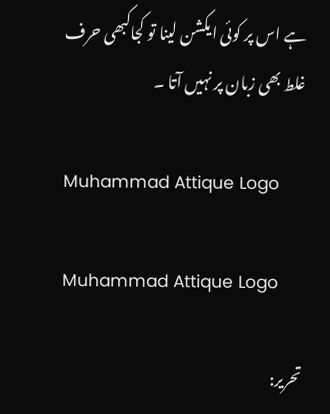ہے اس پر کوئی ایکشن لینا تو کجاکبھی حرف غلط بھی زبان پر نہیں آتا ۔

Muhammad Attique Logo

Muhammad Attique Logo

تحریر: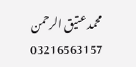محمد عتیق الرحمن
03216563157